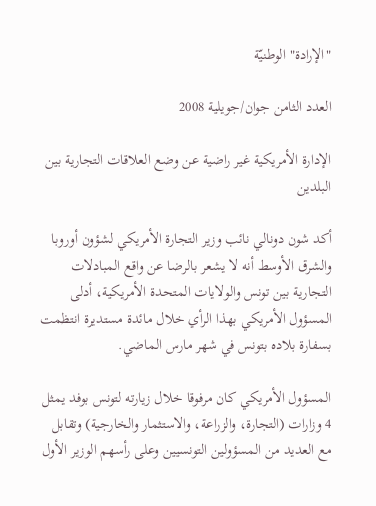"الإرادة" الوطنيّة

العدد الثامن جوان/جويلية 2008

الإدارة الأمريكية غير راضية عن وضع العلاقات التجارية بين البلدين

أكد شون دونالي نائب وزير التجارة الأمريكي لشؤون أوروبا والشرق الأوسط أنه لا يشعر بالرضا عن واقع المبادلات التجارية بين تونس والولايات المتحدة الأمريكية، أدلى المسؤول الأمريكي بهذا الرأي خلال مائدة مستديرة انتظمت بسفارة بلاده بتونس في شهر مارس الماضي.

المسؤول الأمريكي كان مرفوقا خلال زيارته لتونس بوفد يمثل 4 وزارات (التجارة، والزراعة، والاستثمار والخارجية) وتقابل مع العديد من المسؤولين التونسيين وعلى رأسهم الوزير الأول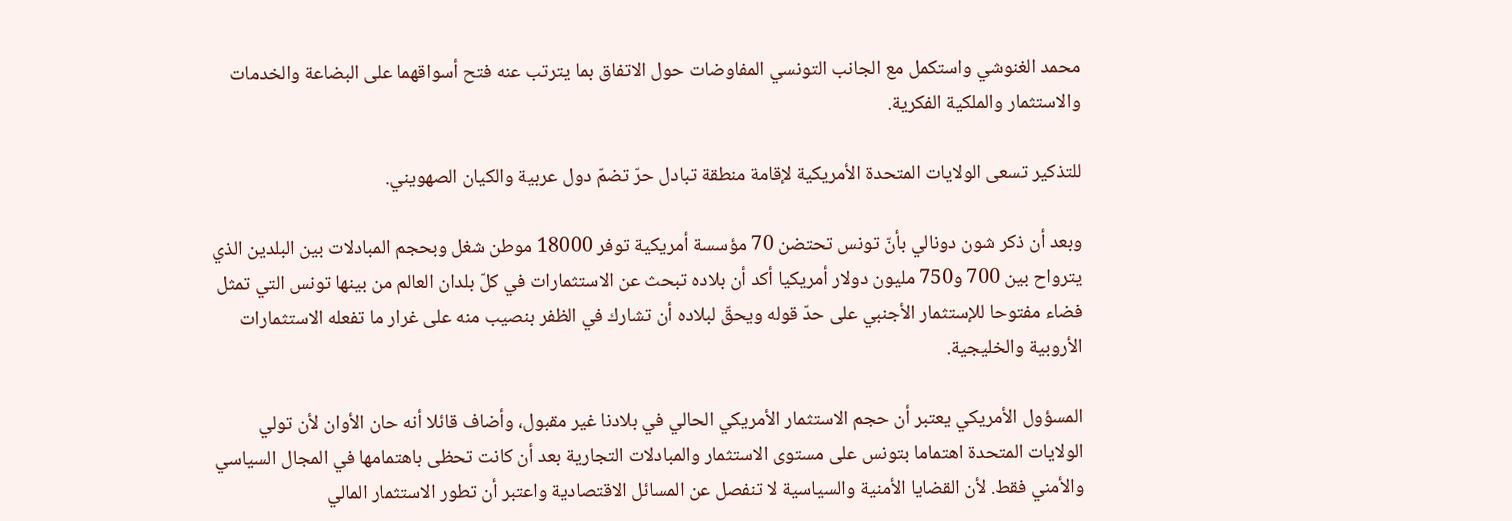محمد الغنوشي واستكمل مع الجانب التونسي المفاوضات حول الاتفاق بما يترتب عنه فتح أسواقهما على البضاعة والخدمات والاستثمار والملكية الفكرية.

للتذكير تسعى الولايات المتحدة الأمريكية لإقامة منطقة تبادل حرّ تضمّ دول عربية والكيان الصهويني.

وبعد أن ذكر شون دونالي بأنّ تونس تحتضن 70 مؤسسة أمريكية توفر 18000 موطن شغل وبحجم المبادلات بين البلدين الذي يترواح بين 700 و750 مليون دولار أمريكيا أكد أن بلاده تبحث عن الاستثمارات في كلّ بلدان العالم من بينها تونس التي تمثل فضاء مفتوحا للإستثمار الأجنبي على حدّ قوله ويحقّ لبلاده أن تشارك في الظفر بنصيب منه على غرار ما تفعله الاستثمارات الأروبية والخليجية.

المسؤول الأمريكي يعتبر أن حجم الاستثمار الأمريكي الحالي في بلادنا غير مقبول، وأضاف قائلا أنه حان الأوان لأن تولي الولايات المتحدة اهتماما بتونس على مستوى الاستثمار والمبادلات التجارية بعد أن كانت تحظى باهتمامها في المجال السياسي والأمني فقط. لأن القضايا الأمنية والسياسية لا تنفصل عن المسائل الاقتصادية واعتبر أن تطور الاستثمار المالي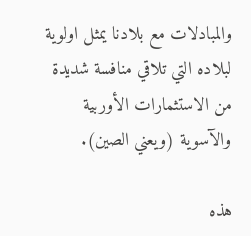والمبادلات مع بلادنا يمثل اولوية لبلاده التي تلاقي منافسة شديدة من الاستثمارات الأوربية والآسوية (ويعني الصين).

هذه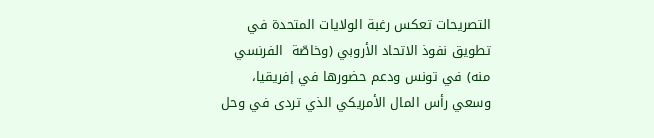التصريحات تعكس رغبة الولايات المتحدة في تطويق نفوذ الاتحاد الأروبي (وخاصّة  الفرنسي منه) في تونس ودعم حضورها في إفريقيا، وسعي رأس المال الأمريكي الذي تردى في وحل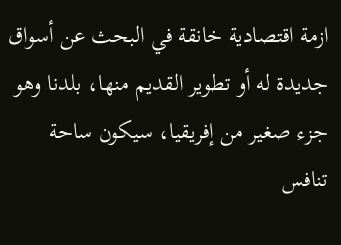ازمة اقتصادية خانقة في البحث عن أسواق جديدة له أو تطوير القديم منها، بلدنا وهو جزء صغير من إفريقيا، سيكون ساحة تنافس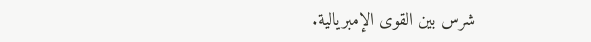شرس بين القوى الإمبريالية.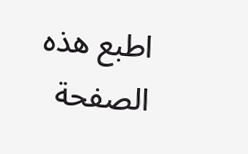اطبع هذه الصفحة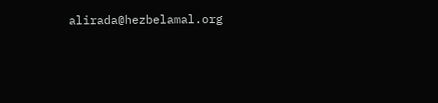alirada@hezbelamal.org